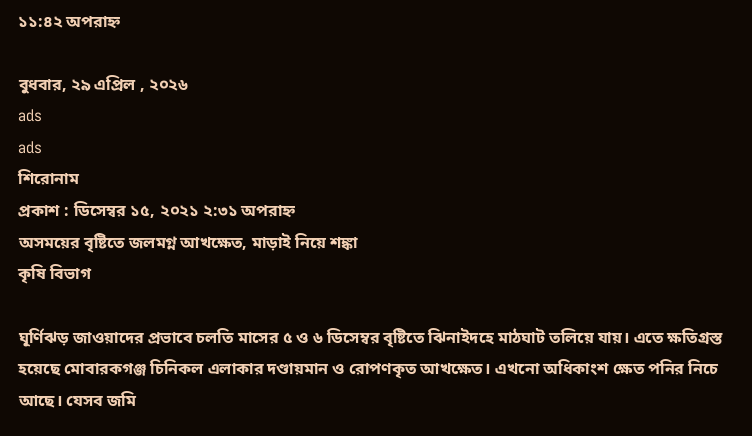১১:৪২ অপরাহ্ন

বুধবার, ২৯ এপ্রিল , ২০২৬
ads
ads
শিরোনাম
প্রকাশ : ডিসেম্বর ১৫, ২০২১ ২:৩১ অপরাহ্ন
অসময়ের বৃষ্টিতে জলমগ্ন আখক্ষেত, মাড়াই নিয়ে শঙ্কা
কৃষি বিভাগ

ঘূর্ণিঝড় জাওয়াদের প্রভাবে চলতি মাসের ৫ ও ৬ ডিসেম্বর বৃষ্টিতে ঝিনাইদহে মাঠঘাট তলিয়ে যায়। এতে ক্ষতিগ্রস্ত হয়েছে মোবারকগঞ্জ চিনিকল এলাকার দণ্ডায়মান ও রোপণকৃত আখক্ষেত। এখনো অধিকাংশ ক্ষেত পনির নিচে আছে। যেসব জমি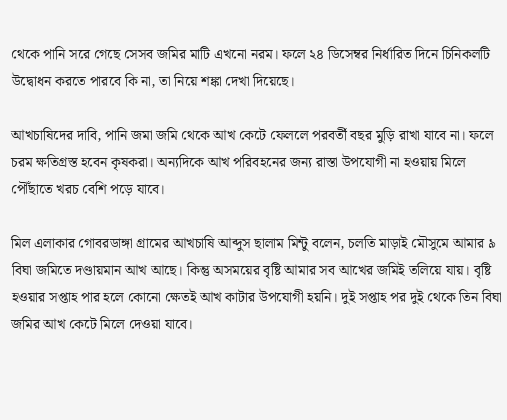থেকে পানি সরে গেছে সেসব জমির মাটি এখনো নরম। ফলে ২৪ ডিসেম্বর নির্ধারিত দিনে চিনিকলটি উদ্বোধন করতে পারবে কি না, তা নিয়ে শঙ্কা দেখা দিয়েছে।

আখচাষিদের দাবি, পানি জমা জমি থেকে আখ কেটে ফেললে পরবর্তী বছর মুড়ি রাখা যাবে না। ফলে চরম ক্ষতিগ্রস্ত হবেন কৃষকরা। অন্যদিকে আখ পরিবহনের জন্য রাস্তা উপযোগী না হওয়ায় মিলে পৌঁছাতে খরচ বেশি পড়ে যাবে।

মিল এলাকার গোবরডাঙ্গা গ্রামের আখচাষি আব্দুস ছালাম মিন্টু বলেন, চলতি মাড়াই মৌসুমে আমার ৯ বিঘা জমিতে দণ্ডায়মান আখ আছে। কিন্তু অসময়ের বৃষ্টি আমার সব আখের জমিই তলিয়ে যায়। বৃষ্টি হওয়ার সপ্তাহ পার হলে কোনো ক্ষেতই আখ কাটার উপযোগী হয়নি। দুই সপ্তাহ পর দুই থেকে তিন বিঘা জমির আখ কেটে মিলে দেওয়া যাবে।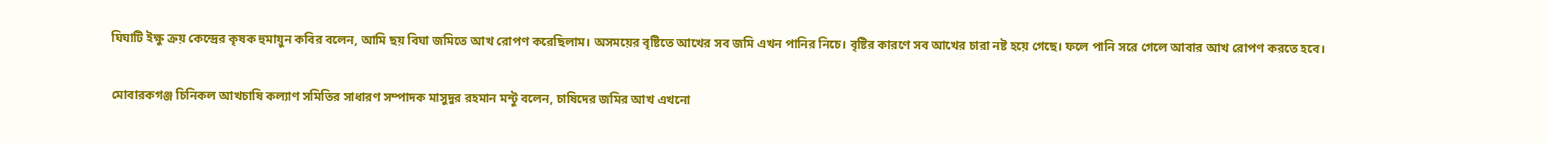ঘিঘাটি ইক্ষু ক্রয় কেন্দ্রের কৃষক হুমায়ুন কবির বলেন, আমি ছয় বিঘা জমিতে আখ রোপণ করেছিলাম। অসময়ের বৃষ্টিতে আখের সব জমি এখন পানির নিচে। বৃষ্টির কারণে সব আখের চারা নষ্ট হয়ে গেছে। ফলে পানি সরে গেলে আবার আখ রোপণ করতে হবে।

মোবারকগঞ্জ চিনিকল আখচাষি কল্যাণ সমিতির সাধারণ সম্পাদক মাসুদুর রহমান মন্টু বলেন, চাষিদের জমির আখ এখনো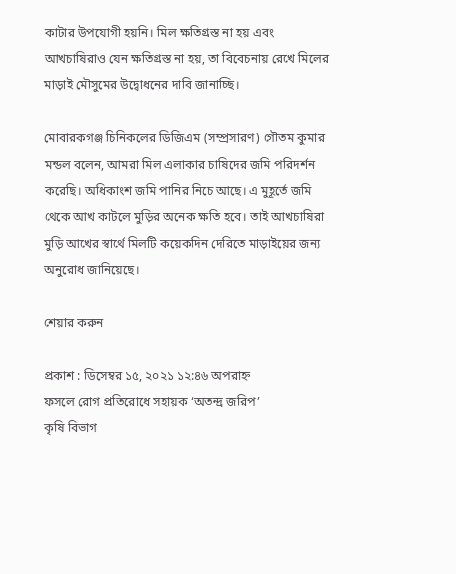কাটার উপযোগী হয়নি। মিল ক্ষতিগ্রস্ত না হয় এবং আখচাষিরাও যেন ক্ষতিগ্রস্ত না হয়, তা বিবেচনায় রেখে মিলের মাড়াই মৌসুমের উদ্বোধনের দাবি জানাচ্ছি।

মোবারকগঞ্জ চিনিকলের ডিজিএম (সম্প্রসারণ) গৌতম কুমার মন্ডল বলেন, আমরা মিল এলাকার চাষিদের জমি পরিদর্শন করেছি। অধিকাংশ জমি পানির নিচে আছে। এ মুহূর্তে জমি থেকে আখ কাটলে মুড়ির অনেক ক্ষতি হবে। তাই আখচাষিরা মুড়ি আখের স্বার্থে মিলটি কয়েকদিন দেরিতে মাড়াইয়ের জন্য অনুরোধ জানিয়েছে।

শেয়ার করুন

প্রকাশ : ডিসেম্বর ১৫, ২০২১ ১২:৪৬ অপরাহ্ন
ফসলে রোগ প্রতিরোধে সহায়ক ‘অতন্দ্র জরিপ’
কৃষি বিভাগ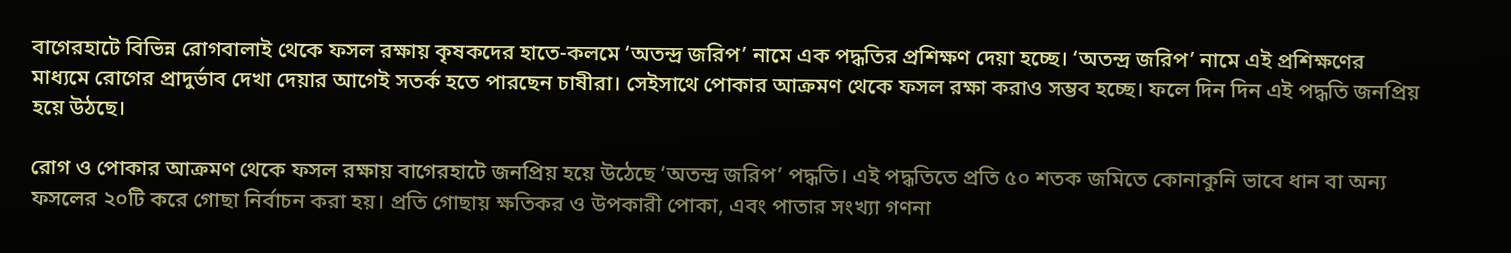বাগেরহাটে বিভিন্ন রোগবালাই থেকে ফসল রক্ষায় কৃষকদের হাতে-কলমে ‘অতন্দ্র জরিপ’ নামে এক পদ্ধতির প্রশিক্ষণ দেয়া হচ্ছে। ‘অতন্দ্র জরিপ’ নামে এই প্রশিক্ষণের মাধ্যমে রোগের প্রাদুর্ভাব দেখা দেয়ার আগেই সতর্ক হতে পারছেন চাষীরা। সেইসাথে পোকার আক্রমণ থেকে ফসল রক্ষা করাও সম্ভব হচ্ছে। ফলে দিন দিন এই পদ্ধতি জনপ্রিয় হয়ে উঠছে।

রোগ ও পোকার আক্রমণ থেকে ফসল রক্ষায় বাগেরহাটে জনপ্রিয় হয়ে উঠেছে ‘অতন্দ্র জরিপ’ পদ্ধতি। এই পদ্ধতিতে প্রতি ৫০ শতক জমিতে কোনাকুনি ভাবে ধান বা অন্য ফসলের ২০টি করে গোছা নির্বাচন করা হয়। প্রতি গোছায় ক্ষতিকর ও উপকারী পোকা, এবং পাতার সংখ্যা গণনা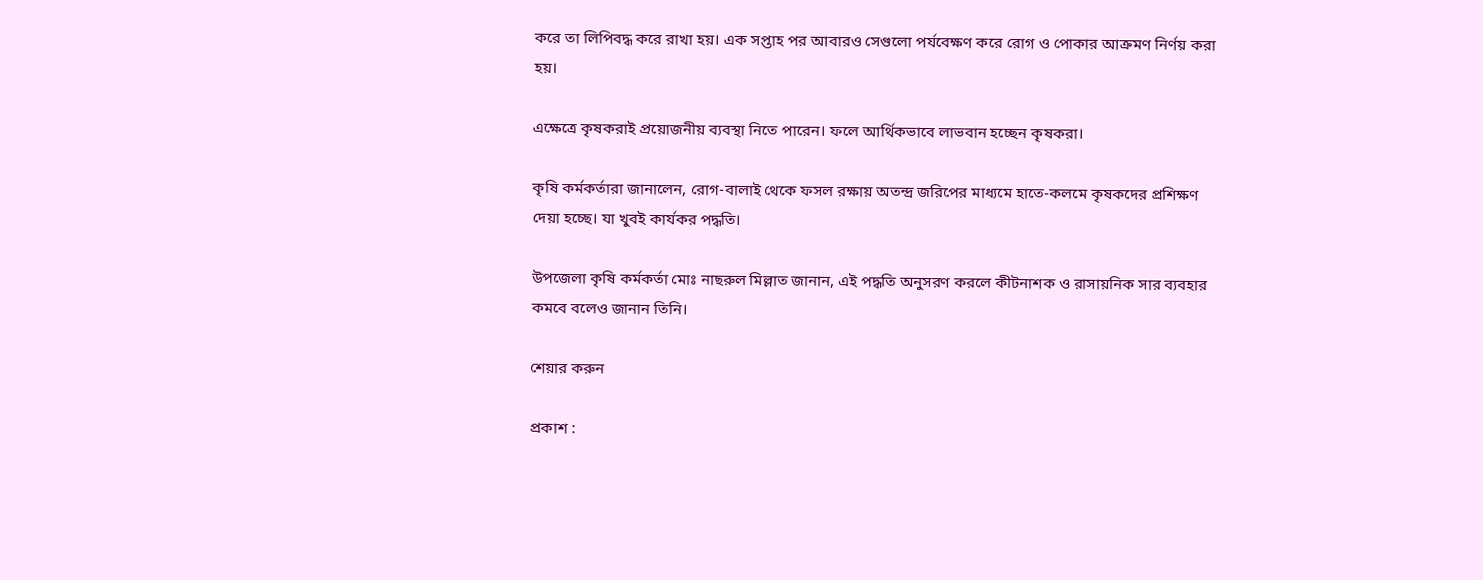করে তা লিপিবদ্ধ করে রাখা হয়। এক সপ্তাহ পর আবারও সেগুলো পর্যবেক্ষণ করে রোগ ও পোকার আক্রমণ নির্ণয় করা হয়।

এক্ষেত্রে কৃষকরাই প্রয়োজনীয় ব্যবস্থা নিতে পারেন। ফলে আর্থিকভাবে লাভবান হচ্ছেন কৃষকরা।

কৃষি কর্মকর্তারা জানালেন, রোগ-বালাই থেকে ফসল রক্ষায় অতন্দ্র জরিপের মাধ্যমে হাতে-কলমে কৃষকদের প্রশিক্ষণ দেয়া হচ্ছে। যা খুবই কার্যকর পদ্ধতি।

উপজেলা কৃষি কর্মকর্তা মোঃ নাছরুল মিল্লাত জানান, এই পদ্ধতি অনুসরণ করলে কীটনাশক ও রাসায়নিক সার ব্যবহার কমবে বলেও জানান তিনি।

শেয়ার করুন

প্রকাশ :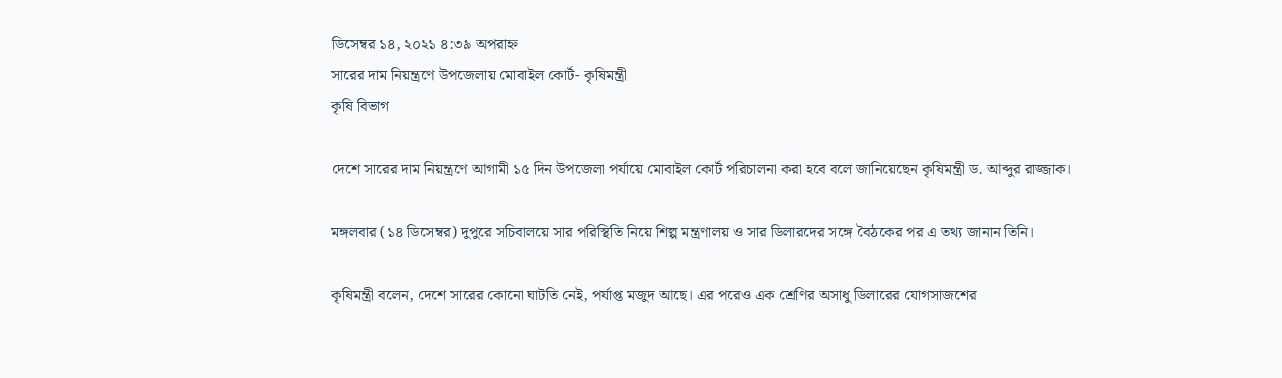ডিসেম্বর ১৪, ২০২১ ৪:৩৯ অপরাহ্ন
সারের দাম নিয়ন্ত্রণে উপজেলায় মোবাইল কোর্ট- কৃষিমন্ত্রী
কৃষি বিভাগ

দেশে সারের দাম নিয়ন্ত্রণে আগামী ১৫ দিন উপজেলা পর্যায়ে মোবাইল কোর্ট পরিচালনা করা হবে বলে জানিয়েছেন কৃষিমন্ত্রী ড. আব্দুর রাজ্জাক।

মঙ্গলবার (১৪ ডিসেম্বর) দুপুরে সচিবালয়ে সার পরিস্থিতি নিয়ে শিল্প মন্ত্রণালয় ও সার ডিলারদের সঙ্গে বৈঠকের পর এ তথ্য জানান তিনি।

কৃষিমন্ত্রী বলেন, দেশে সারের কোনো ঘাটতি নেই, পর্যাপ্ত মজুদ আছে। এর পরেও এক শ্রেণির অসাধু ডিলারের যোগসাজশের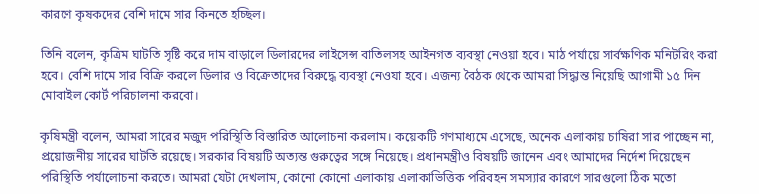কারণে কৃষকদের বেশি দামে সার কিনতে হচ্ছিল।

তিনি বলেন, কৃত্রিম ঘাটতি সৃষ্টি করে দাম বাড়ালে ডিলারদের লাইসেন্স বাতিলসহ আইনগত ব্যবস্থা নেওয়া হবে। মাঠ পর্যায়ে সার্বক্ষণিক মনিটরিং করা হবে। বেশি দামে সার বিক্রি করলে ডিলার ও বিক্রেতাদের বিরুদ্ধে ব্যবস্থা নেওযা হবে। এজন্য বৈঠক থেকে আমরা সিদ্ধান্ত নিয়েছি আগামী ১৫ দিন মোবাইল কোর্ট পরিচালনা করবো।

কৃষিমন্ত্রী বলেন, আমরা সারের মজুদ পরিস্থিতি বিস্তারিত আলোচনা করলাম। কয়েকটি গণমাধ্যমে এসেছে, অনেক এলাকায় চাষিরা সার পাচ্ছেন না, প্রয়োজনীয় সারের ঘাটতি রয়েছে। সরকার বিষয়টি অত্যন্ত গুরুত্বের সঙ্গে নিয়েছে। প্রধানমন্ত্রীও বিষয়টি জানেন এবং আমাদের নির্দেশ দিয়েছেন পরিস্থিতি পর্যালোচনা করতে। আমরা যেটা দেখলাম, কোনো কোনো এলাকায় এলাকাভিত্তিক পরিবহন সমস্যার কারণে সারগুলো ঠিক মতো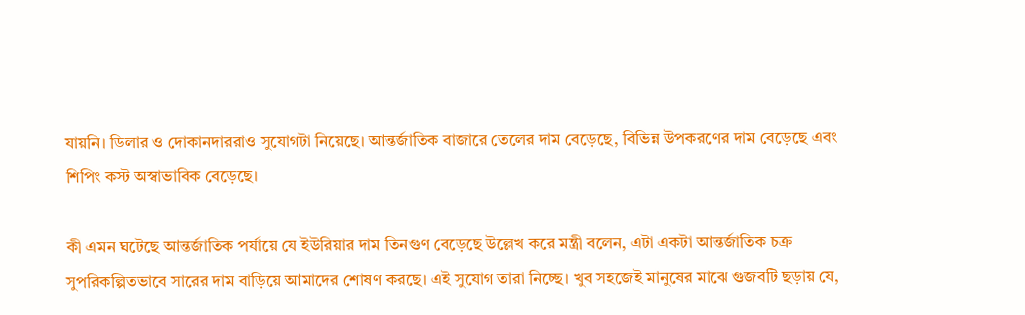যায়নি। ডিলার ও দোকানদাররাও সুযোগটা নিয়েছে। আন্তর্জাতিক বাজারে তেলের দাম বেড়েছে, বিভিন্ন উপকরণের দাম বেড়েছে এবং শিপিং কস্ট অস্বাভাবিক বেড়েছে।

কী এমন ঘটেছে আন্তর্জাতিক পর্যায়ে যে ইউরিয়ার দাম তিনগুণ বেড়েছে উল্লেখ করে মন্ত্রী বলেন, এটা একটা আন্তর্জাতিক চক্র সুপরিকল্পিতভাবে সারের দাম বাড়িয়ে আমাদের শোষণ করছে। এই সুযোগ তারা নিচ্ছে। খুব সহজেই মানুষের মাঝে গুজবটি ছড়ায় যে,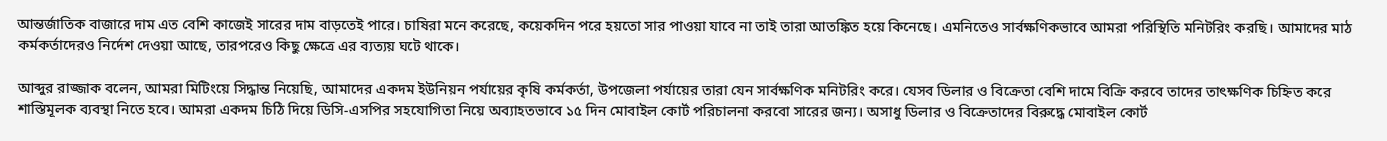আন্তর্জাতিক বাজারে দাম এত বেশি কাজেই সারের দাম বাড়তেই পারে। চাষিরা মনে করেছে, কয়েকদিন পরে হয়তো সার পাওয়া যাবে না তাই তারা আতঙ্কিত হয়ে কিনেছে। এমনিতেও সার্বক্ষণিকভাবে আমরা পরিস্থিতি মনিটরিং করছি। আমাদের মাঠ কর্মকর্তাদেরও নির্দেশ দেওয়া আছে, তারপরেও কিছু ক্ষেত্রে এর ব্যত্যয় ঘটে থাকে।

আব্দুর রাজ্জাক বলেন, আমরা মিটিংয়ে সিদ্ধান্ত নিয়েছি, আমাদের একদম ইউনিয়ন পর্যায়ের কৃষি কর্মকর্তা, উপজেলা পর্যায়ের তারা যেন সার্বক্ষণিক মনিটরিং করে। যেসব ডিলার ও বিক্রেতা বেশি দামে বিক্রি করবে তাদের তাৎক্ষণিক চিহ্নিত করে শাস্তিমূলক ব্যবস্থা নিতে হবে। আমরা একদম চিঠি দিয়ে ডিসি-এসপির সহযোগিতা নিয়ে অব্যাহতভাবে ১৫ দিন মোবাইল কোর্ট পরিচালনা করবো সারের জন্য। অসাধু ডিলার ও বিক্রেতাদের বিরুদ্ধে মোবাইল কোর্ট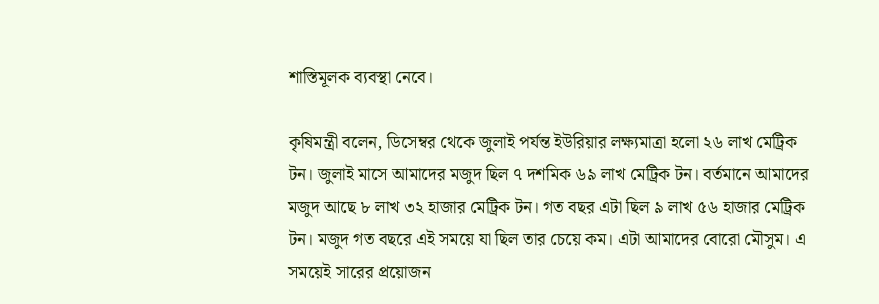শাস্তিমূলক ব্যবস্থা নেবে।

কৃষিমন্ত্রী বলেন, ডিসেম্বর থেকে জুলাই পর্যন্ত ইউরিয়ার লক্ষ্যমাত্রা হলো ২৬ লাখ মেট্রিক টন। জুলাই মাসে আমাদের মজুদ ছিল ৭ দশমিক ৬৯ লাখ মেট্রিক টন। বর্তমানে আমাদের মজুদ আছে ৮ লাখ ৩২ হাজার মেট্রিক টন। গত বছর এটা ছিল ৯ লাখ ৫৬ হাজার মেট্রিক টন। মজুদ গত বছরে এই সময়ে যা ছিল তার চেয়ে কম। এটা আমাদের বোরো মৌসুম। এ সময়েই সারের প্রয়োজন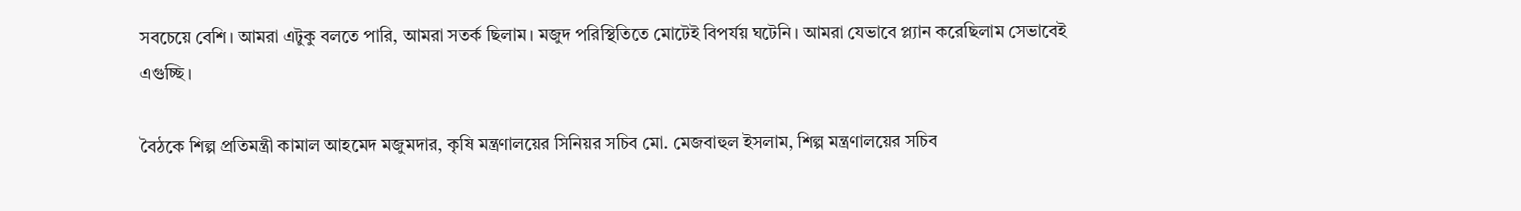সবচেয়ে বেশি। আমরা এটুকু বলতে পারি, আমরা সতর্ক ছিলাম। মজুদ পরিস্থিতিতে মোটেই বিপর্যয় ঘটেনি। আমরা যেভাবে প্ল্যান করেছিলাম সেভাবেই এগুচ্ছি।

বৈঠকে শিল্প প্রতিমন্ত্রী কামাল আহমেদ মজুমদার, কৃষি মন্ত্রণালয়ের সিনিয়র সচিব মো. মেজবাহুল ইসলাম, শিল্প মন্ত্রণালয়ের সচিব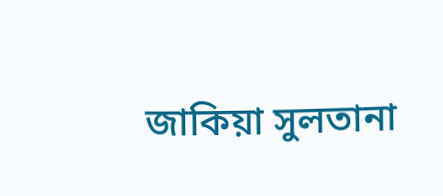জাকিয়া সুলতানা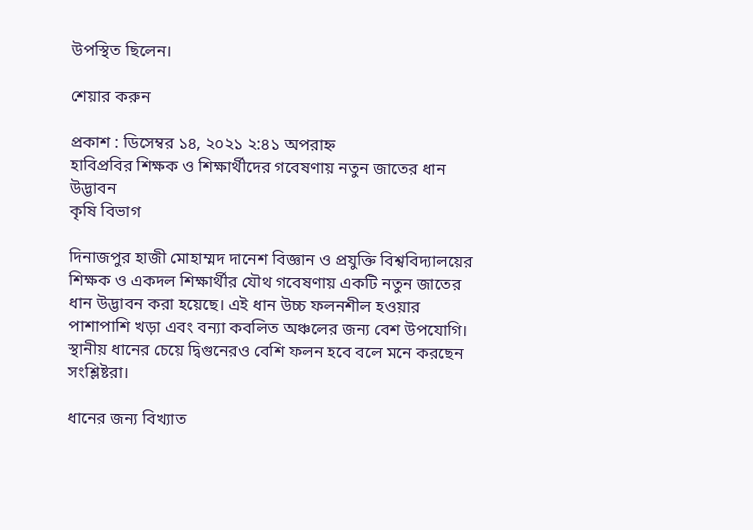উপস্থিত ছিলেন।

শেয়ার করুন

প্রকাশ : ডিসেম্বর ১৪, ২০২১ ২:৪১ অপরাহ্ন
হাবিপ্রবির শিক্ষক ও শিক্ষার্থীদের গবেষণায় নতুন জাতের ধান উদ্ভাবন
কৃষি বিভাগ

দিনাজপুর হাজী মোহাম্মদ দানেশ বিজ্ঞান ও প্রযুক্তি বিশ্ববিদ্যালয়ের শিক্ষক ও একদল শিক্ষার্থীর যৌথ গবেষণায় একটি নতুন জাতের ধান উদ্ভাবন করা হয়েছে। এই ধান উচ্চ ফলনশীল হওয়ার পাশাপাশি খড়া এবং বন্যা কবলিত অঞ্চলের জন্য বেশ উপযোগি। স্থানীয় ধানের চেয়ে দ্বিগুনেরও বেশি ফলন হবে বলে মনে করছেন সংশ্লিষ্টরা।

ধানের জন্য বিখ্যাত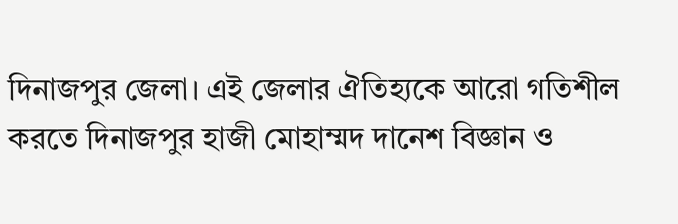দিনাজপুর জেলা। এই জেলার ঐতিহ্যকে আরো গতিশীল করতে দিনাজপুর হাজী মোহাম্মদ দানেশ বিজ্ঞান ও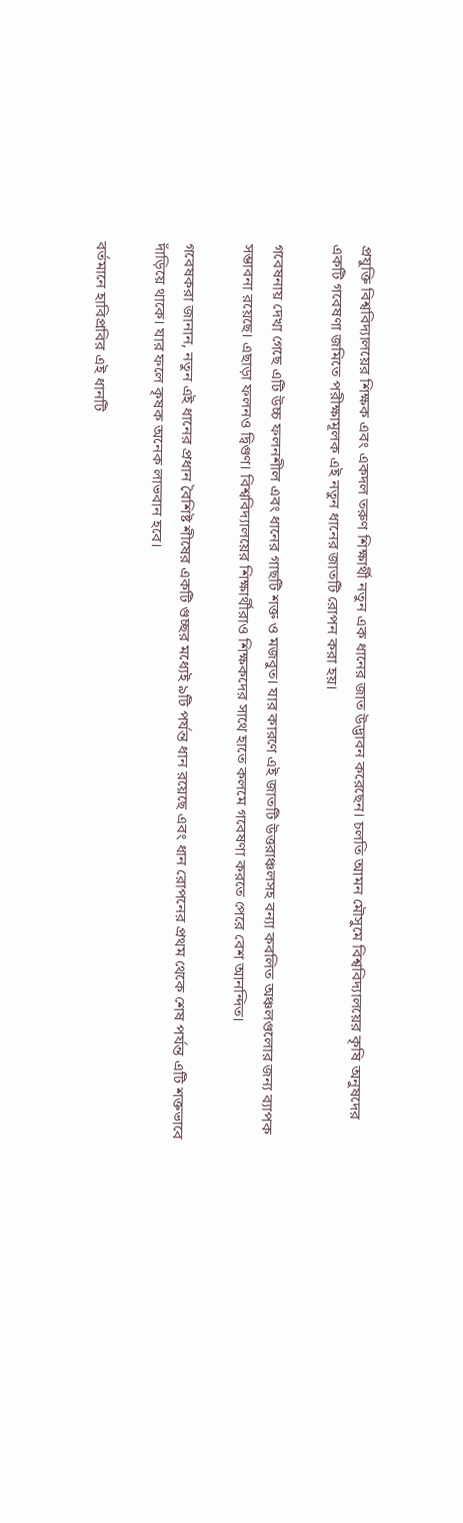প্রযুক্তি বিশ্ববিদ্যালয়ের শিক্ষক এবং একদল তরুণ শিক্ষার্থী নতুন এক ধানের জাত উদ্ভাবন করেছেন। চলতি আমন মৌসুমে বিশ্ববিদ্যালয়ের কৃষি অনুষদের একটি গবেষণা জমিতে পরীক্ষামূলক এই নতুন ধানের জাতটি রোপন করা হয়।

গবেষনায় দেখা গেছে এটি উচ্চ ফলনশীল এবং ধানের গাছটি শক্ত ও মজবুত। যার কারণে এই জাতটি উত্তরাঞ্চলসহ বন্যা কবলিত অঞ্চলগুলোর জন্য ব্যাপক সম্ভাবনা রয়েছে। এছাড়া ফলনও দ্বিগুণ। বিশ্ববিদ্যালয়ের শিক্ষার্থীরাও শিক্ষকদের সাথে হাতে কলমে গবেষণা করতে পেরে বেশ আনন্দিত।

গবেষকরা জানান, নতুন এই ধানের প্রধান বৈশিষ্ট শীষের একটি গুচ্ছর মধ্যেই ৯টি পর্যন্ত ধান রয়েছে এবং ধান রোপনের প্রথম থেকে শেষ পর্যন্ত এটি শক্তভাবে দাঁড়িয়ে থাকে। যার ফলে কৃষক অনেক লাভবান হবে।

বর্তমানে হাবিপ্রবির এই ধানটি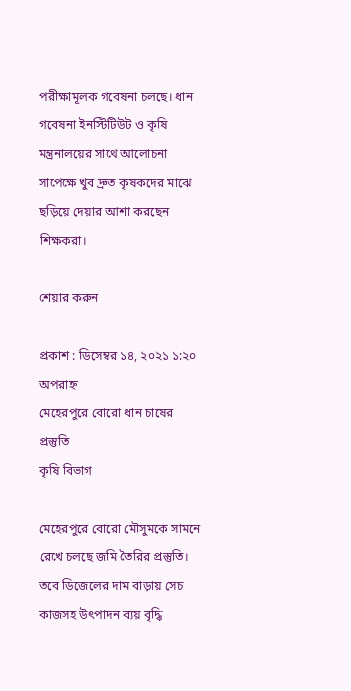পরীক্ষামূলক গবেষনা চলছে। ধান গবেষনা ইনস্টিটিউট ও কৃষি মন্ত্রনালয়ের সাথে আলোচনা সাপেক্ষে খুব দ্রুত কৃষকদের মাঝে ছড়িয়ে দেয়ার আশা করছেন শিক্ষকরা।

শেয়ার করুন

প্রকাশ : ডিসেম্বর ১৪, ২০২১ ১:২০ অপরাহ্ন
মেহেরপুরে বোরো ধান চাষের প্রস্তুতি
কৃষি বিভাগ

মেহেরপুরে বোরো মৌসুমকে সামনে রেখে চলছে জমি তৈরির প্রস্তুতি। তবে ডিজেলের দাম বাড়ায় সেচ কাজসহ উৎপাদন ব্যয় বৃদ্ধি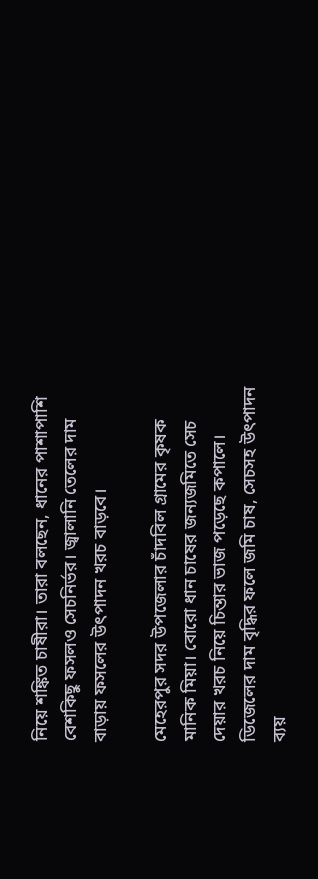নিয়ে শঙ্কিত চাষীরা। তারা বলছেন, ধানের পাশাপাশি বেশকিছু ফসলও সেচনির্ভর। জ্বালানি তেলের দাম বাড়ায় ফসলের উৎপাদন খরচ বাড়বে।

মেহেরপুর সদর উপজেলার চাঁদবিল গ্রামের কৃষক মানিক মিয়া। বোরো ধান চাষের জন্যজমিতে সেচ দেয়ার খরচ নিয়ে চিন্তার ভাজ পড়েছে কপালে। ডিজেলের দাম বৃদ্ধির ফলে জমি চাষ, সেচসহ উৎপাদন ব্যয়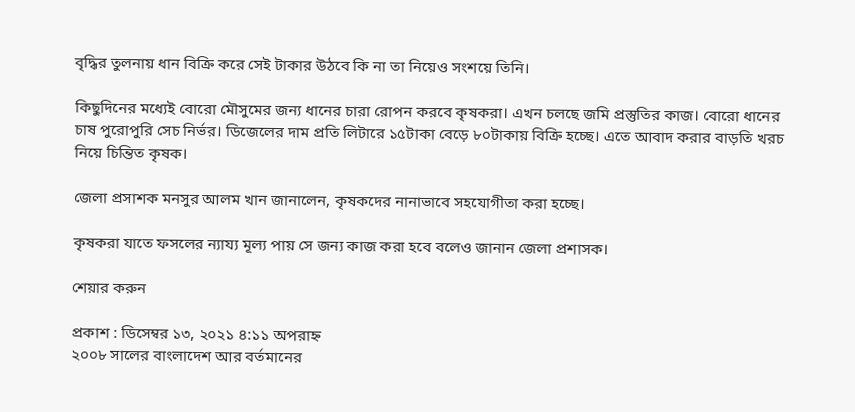বৃদ্ধির তুলনায় ধান বিক্রি করে সেই টাকার উঠবে কি না তা নিয়েও সংশয়ে তিনি।

কিছুদিনের মধ্যেই বোরো মৌসুমের জন্য ধানের চারা রোপন করবে কৃষকরা। এখন চলছে জমি প্রস্তুতির কাজ। বোরো ধানের চাষ পুরোপুরি সেচ নির্ভর। ডিজেলের দাম প্রতি লিটারে ১৫টাকা বেড়ে ৮০টাকায় বিক্রি হচ্ছে। এতে আবাদ করার বাড়তি খরচ নিয়ে চিন্তিত কৃষক।

জেলা প্রসাশক মনসুর আলম খান জানালেন, কৃষকদের নানাভাবে সহযোগীতা করা হচ্ছে।

কৃষকরা যাতে ফসলের ন্যায্য মূল্য পায় সে জন্য কাজ করা হবে বলেও জানান জেলা প্রশাসক।

শেয়ার করুন

প্রকাশ : ডিসেম্বর ১৩, ২০২১ ৪:১১ অপরাহ্ন
২০০৮ সালের বাংলাদেশ আর বর্তমানের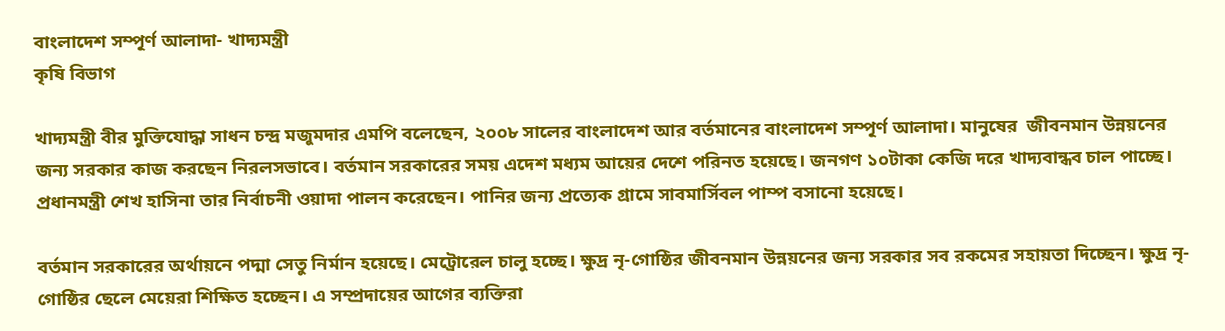বাংলাদেশ সম্পূর্ণ আলাদা- খাদ্যমন্ত্রী
কৃষি বিভাগ

খাদ্যমন্ত্রী বীর মুক্তিযোদ্ধা সাধন চন্দ্র মজুমদার এমপি বলেছেন, ২০০৮ সালের বাংলাদেশ আর বর্তমানের বাংলাদেশ সম্পূর্ণ আলাদা। মানুষের  জীবনমান উন্নয়নের জন্য সরকার কাজ করছেন নিরলসভাবে। বর্তমান সরকারের সময় এদেশ মধ্যম আয়ের দেশে পরিনত হয়েছে। জনগণ ১০টাকা কেজি দরে খাদ্যবান্ধব চাল পাচ্ছে। প্রধানমন্ত্রী শেখ হাসিনা তার নির্বাচনী ওয়াদা পালন করেছেন। পানির জন্য প্রত্যেক গ্রামে সাবমার্সিবল পাম্প বসানো হয়েছে।

বর্তমান সরকারের অর্থায়নে পদ্মা সেতু নির্মান হয়েছে। মেট্রোরেল চালু হচ্ছে। ক্ষুদ্র নৃ-গোষ্ঠির জীবনমান উন্নয়নের জন্য সরকার সব রকমের সহায়তা দিচ্ছেন। ক্ষুদ্র নৃ-গোষ্ঠির ছেলে মেয়েরা শিক্ষিত হচ্ছেন। এ সম্প্রদায়ের আগের ব্যক্তিরা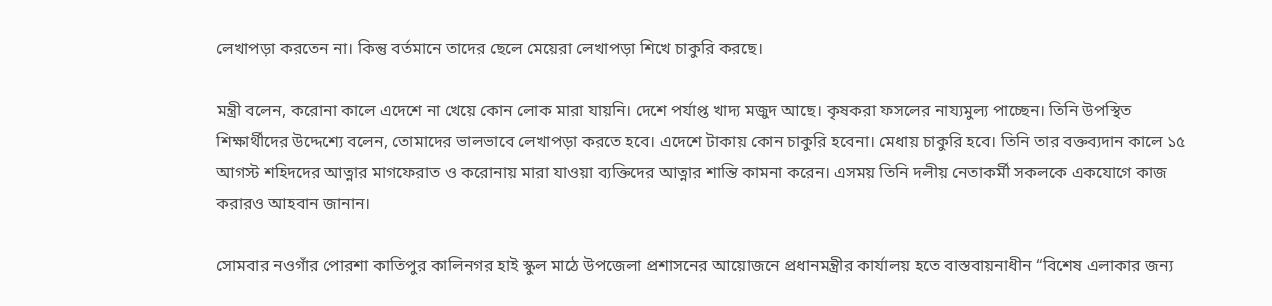লেখাপড়া করতেন না। কিন্তু বর্তমানে তাদের ছেলে মেয়েরা লেখাপড়া শিখে চাকুরি করছে।

মন্ত্রী বলেন, করোনা কালে এদেশে না খেয়ে কোন লোক মারা যায়নি। দেশে পর্যাপ্ত খাদ্য মজুদ আছে। কৃষকরা ফসলের নায্যমুল্য পাচ্ছেন। তিনি উপস্থিত শিক্ষার্থীদের উদ্দেশ্যে বলেন, তোমাদের ভালভাবে লেখাপড়া করতে হবে। এদেশে টাকায় কোন চাকুরি হবেনা। মেধায় চাকুরি হবে। তিনি তার বক্তব্যদান কালে ১৫ আগস্ট শহিদদের আত্নার মাগফেরাত ও করোনায় মারা যাওয়া ব্যক্তিদের আত্নার শান্তি কামনা করেন। এসময় তিনি দলীয় নেতাকর্মী সকলকে একযোগে কাজ করারও আহবান জানান।

সোমবার নওগাঁর পোরশা কাতিপুর কালিনগর হাই স্কুল মাঠে উপজেলা প্রশাসনের আয়োজনে প্রধানমন্ত্রীর কার্যালয় হতে বাস্তবায়নাধীন “বিশেষ এলাকার জন্য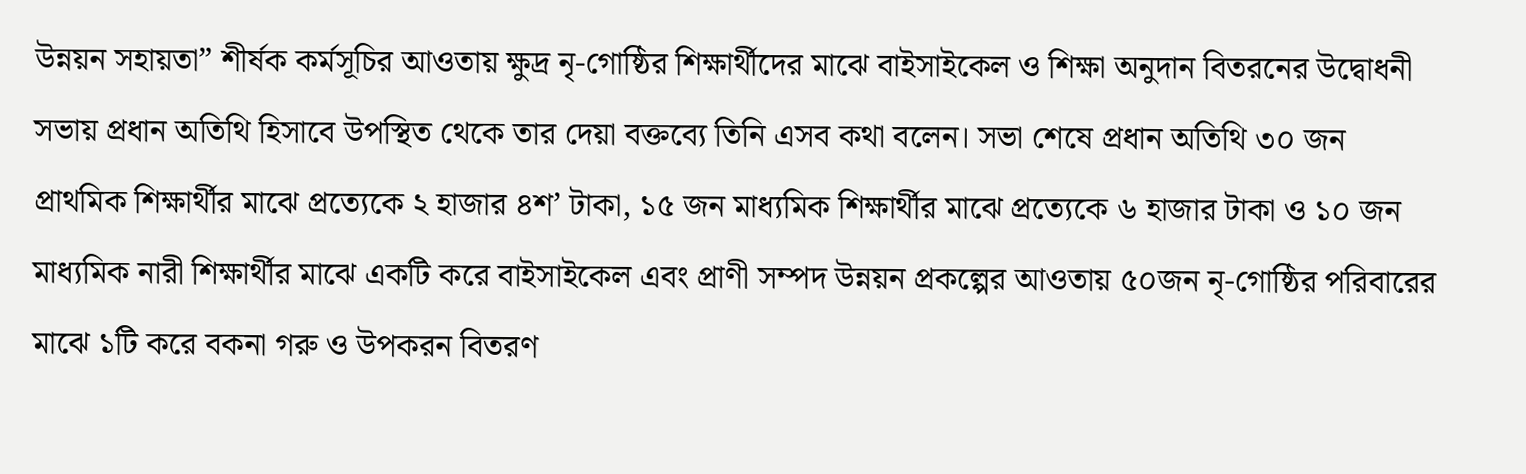উন্নয়ন সহায়তা” শীর্ষক কর্মসূচির আওতায় ক্ষুদ্র নৃ-গোষ্ঠির শিক্ষার্থীদের মাঝে বাইসাইকেল ও শিক্ষা অনুদান বিতরনের উদ্বোধনী সভায় প্রধান অতিথি হিসাবে উপস্থিত থেকে তার দেয়া বক্তব্যে তিনি এসব কথা বলেন। সভা শেষে প্রধান অতিথি ৩০ জন প্রাথমিক শিক্ষার্থীর মাঝে প্রত্যেকে ২ হাজার ৪শ’ টাকা, ১৫ জন মাধ্যমিক শিক্ষার্থীর মাঝে প্রত্যেকে ৬ হাজার টাকা ও ১০ জন মাধ্যমিক নারী শিক্ষার্থীর মাঝে একটি করে বাইসাইকেল এবং প্রাণী সম্পদ উন্নয়ন প্রকল্পের আওতায় ৫০জন নৃ-গোষ্ঠির পরিবারের মাঝে ১টি করে বকনা গরু ও উপকরন বিতরণ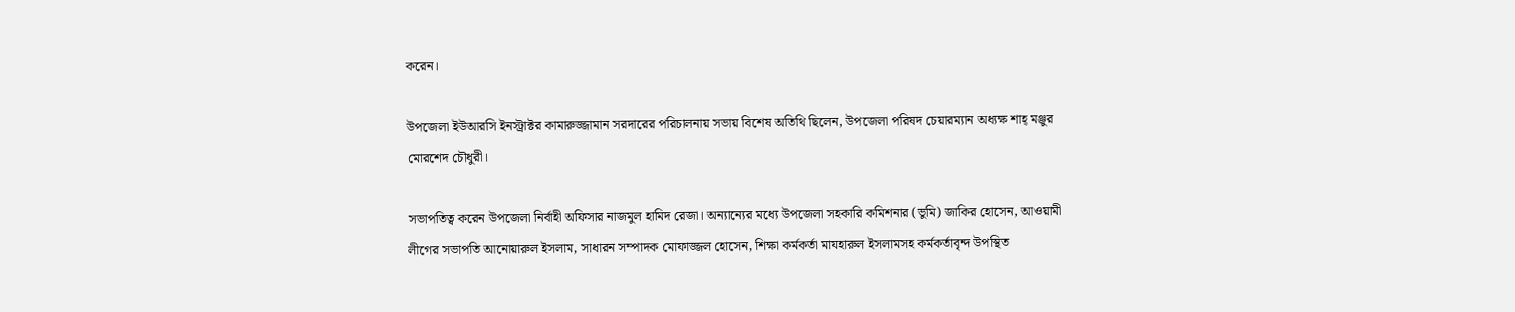করেন।

উপজেলা ইউআরসি ইনস্ট্রাক্টর কামারুজ্জামান সরদারের পরিচালনায় সভায় বিশেষ অতিথি ছিলেন, উপজেলা পরিষদ চেয়ারম্যান অধ্যক্ষ শাহ্ মঞ্জুর মোরশেদ চৌধুরী।

সভাপতিত্ব করেন উপজেলা নির্বাহী অফিসার নাজমুল হামিদ রেজা। অন্যান্যের মধ্যে উপজেলা সহকারি কমিশনার (ভুমি) জাকির হোসেন, আওয়ামী লীগের সভাপতি আনোয়ারুল ইসলাম, সাধারন সম্পাদক মোফাজ্জল হোসেন, শিক্ষা কর্মকর্তা মাযহারুল ইসলামসহ কর্মকর্তাবৃন্দ উপস্থিত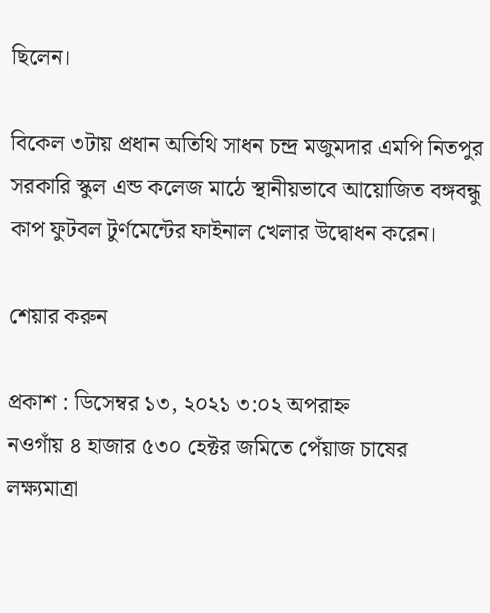ছিলেন।

বিকেল ৩টায় প্রধান অতিথি সাধন চন্দ্র মজুমদার এমপি নিতপুর সরকারি স্কুল এন্ড কলেজ মাঠে স্থানীয়ভাবে আয়োজিত বঙ্গবন্ধু কাপ ফুটবল টুর্ণমেন্টের ফাইনাল খেলার উদ্বোধন করেন।

শেয়ার করুন

প্রকাশ : ডিসেম্বর ১৩, ২০২১ ৩:০২ অপরাহ্ন
নওগাঁয় ৪ হাজার ৫৩০ হেক্টর জমিতে পেঁয়াজ চাষের লক্ষ্যমাত্রা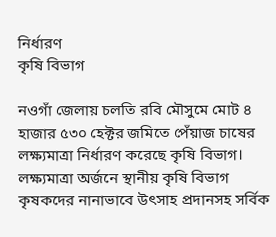নির্ধারণ
কৃষি বিভাগ

নওগাঁ জেলায় চলতি রবি মৌসুমে মোট ৪ হাজার ৫৩০ হেক্টর জমিতে পেঁয়াজ চাষের লক্ষ্যমাত্রা নির্ধারণ করেছে কৃষি বিভাগ। লক্ষ্যমাত্রা অর্জনে স্থানীয় কৃষি বিভাগ কৃষকদের নানাভাবে উৎসাহ প্রদানসহ সর্বিক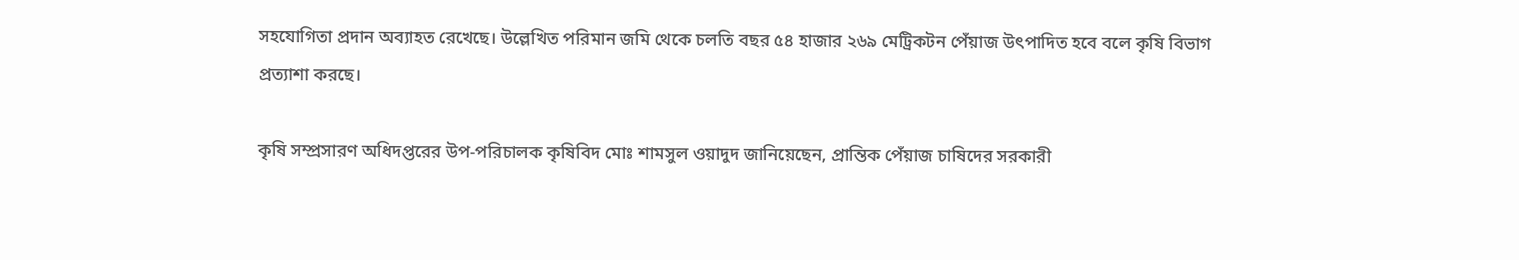সহযোগিতা প্রদান অব্যাহত রেখেছে। উল্লেখিত পরিমান জমি থেকে চলতি বছর ৫৪ হাজার ২৬৯ মেট্রিকটন পেঁয়াজ উৎপাদিত হবে বলে কৃষি বিভাগ প্রত্যাশা করছে।

কৃষি সম্প্রসারণ অধিদপ্তরের উপ-পরিচালক কৃষিবিদ মোঃ শামসুল ওয়াদুদ জানিয়েছেন, প্রান্তিক পেঁয়াজ চাষিদের সরকারী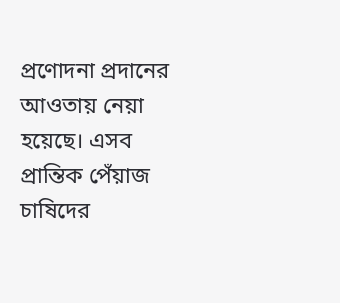প্রণোদনা প্রদানের আওতায় নেয়া হয়েছে। এসব প্রান্তিক পেঁয়াজ চাষিদের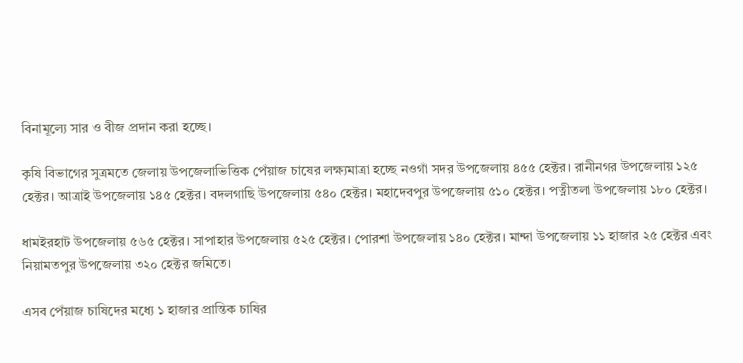বিনামূল্যে সার ও বীজ প্রদান করা হচ্ছে।

কৃষি বিভাগের সুত্রমতে জেলায় উপজেলাভিত্তিক পেঁয়াজ চাষের লক্ষ্যমাত্রা হচ্ছে নওগাঁ সদর উপজেলায় ৪৫৫ হেক্টর। রানীনগর উপজেলায় ১২৫ হেক্টর। আত্রাই উপজেলায় ১৪৫ হেক্টর। বদলগাছি উপজেলায় ৫৪০ হেক্টর। মহাদেবপুর উপজেলায় ৫১০ হেক্টর। পত্নীতলা উপজেলায় ১৮০ হেক্টর।

ধামইরহাট উপজেলায় ৫৬৫ হেক্টর। সাপাহার উপজেলায় ৫২৫ হেক্টর। পোরশা উপজেলায় ১৪০ হেক্টর। মান্দা উপজেলায় ১১ হাজার ২৫ হেক্টর এবং নিয়ামতপুর উপজেলায় ৩২০ হেক্টর জমিতে।

এসব পেঁয়াজ চাষিদের মধ্যে ১ হাজার প্রান্তিক চাষির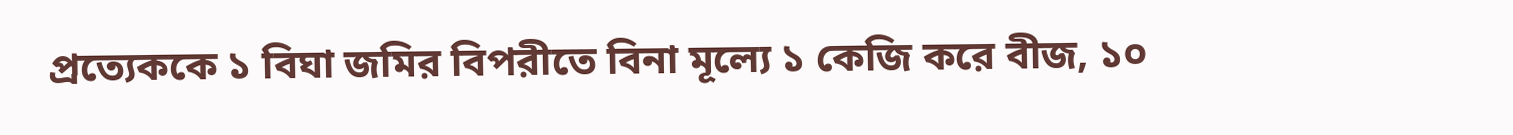প্রত্যেককে ১ বিঘা জমির বিপরীতে বিনা মূল্যে ১ কেজি করে বীজ, ১০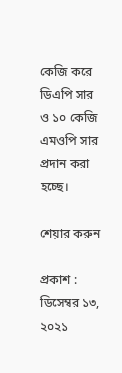কেজি করে ডিএপি সার ও ১০ কেজি এমওপি সার প্রদান করা হচ্ছে।

শেয়ার করুন

প্রকাশ : ডিসেম্বর ১৩, ২০২১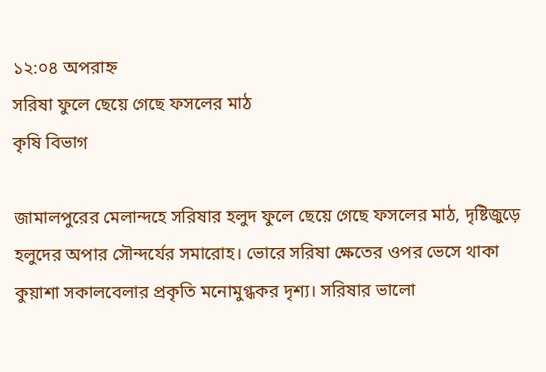১২:০৪ অপরাহ্ন
সরিষা ফুলে ছেয়ে গেছে ফসলের মাঠ
কৃষি বিভাগ

জামালপুরের মেলান্দহে সরিষার হলুদ ফুলে ছেয়ে গেছে ফসলের মাঠ, দৃষ্টিজুড়ে হলুদের অপার সৌন্দর্যের সমারোহ। ভোরে সরিষা ক্ষেতের ওপর ভেসে থাকা কুয়াশা সকালবেলার প্রকৃতি মনোমুগ্ধকর দৃশ্য। সরিষার ভালো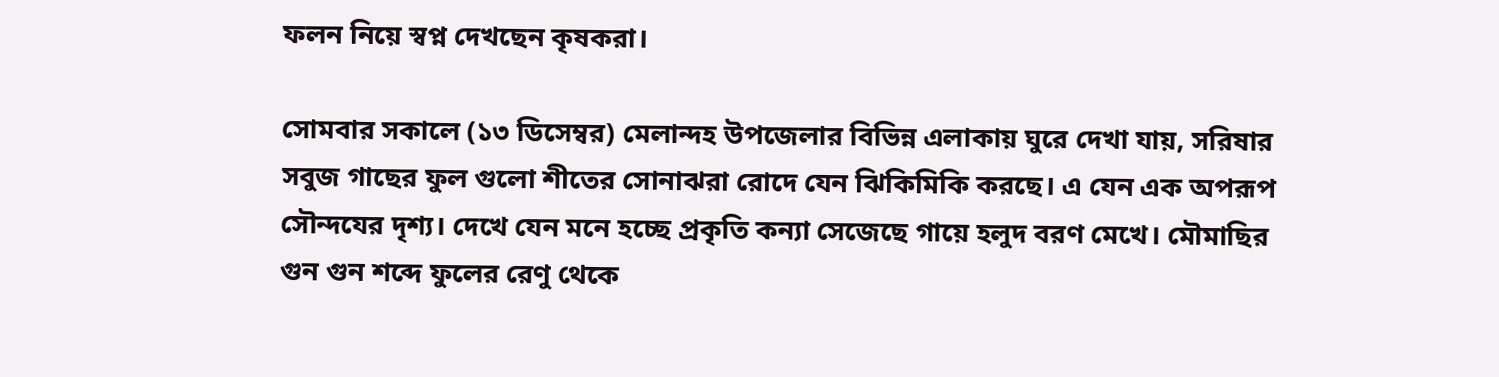ফলন নিয়ে স্বপ্ন দেখছেন কৃষকরা।

সোমবার সকালে (১৩ ডিসেম্বর) মেলান্দহ উপজেলার বিভিন্ন এলাকায় ঘুরে দেখা যায়, সরিষার সবুজ গাছের ফুল গুলো শীতের সোনাঝরা রোদে যেন ঝিকিমিকি করছে। এ যেন এক অপরূপ সৌন্দযের দৃশ্য। দেখে যেন মনে হচ্ছে প্রকৃতি কন্যা সেজেছে গায়ে হলুদ বরণ মেখে। মৌমাছির গুন গুন শব্দে ফুলের রেণু থেকে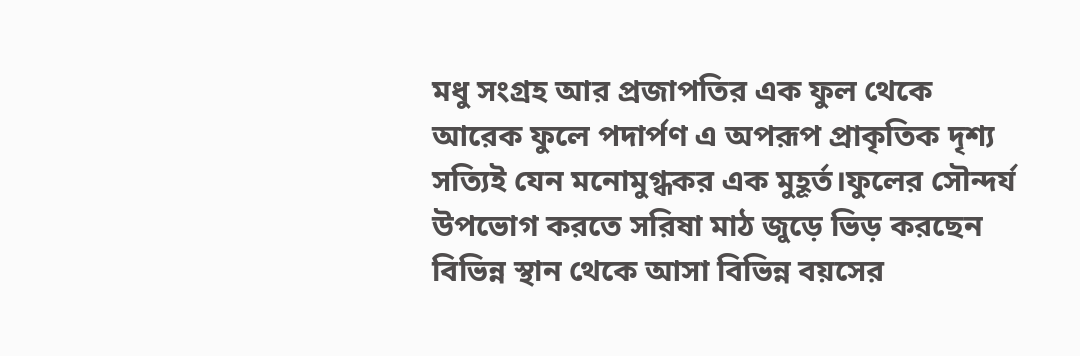মধু সংগ্রহ আর প্রজাপতির এক ফুল থেকে আরেক ফুলে পদার্পণ এ অপরূপ প্রাকৃতিক দৃশ্য সত্যিই যেন মনোমুগ্ধকর এক মুহূর্ত।ফুলের সৌন্দর্য উপভোগ করতে সরিষা মাঠ জুড়ে ভিড় করছেন বিভিন্ন স্থান থেকে আসা বিভিন্ন বয়সের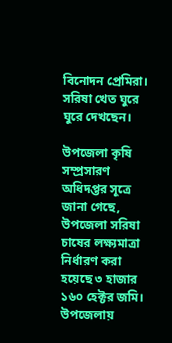বিনোদন প্রেমিরা। সরিষা খেত ঘুরে ঘুরে দেখছেন।

উপজেলা কৃষি সম্প্রসারণ অধিদপ্তর সূত্রে জানা গেছে, উপজেলা সরিষা চাষের লক্ষ্যমাত্রা নির্ধারণ করা হয়েছে ৩ হাজার ১৬০ হেক্টর জমি। উপজেলায়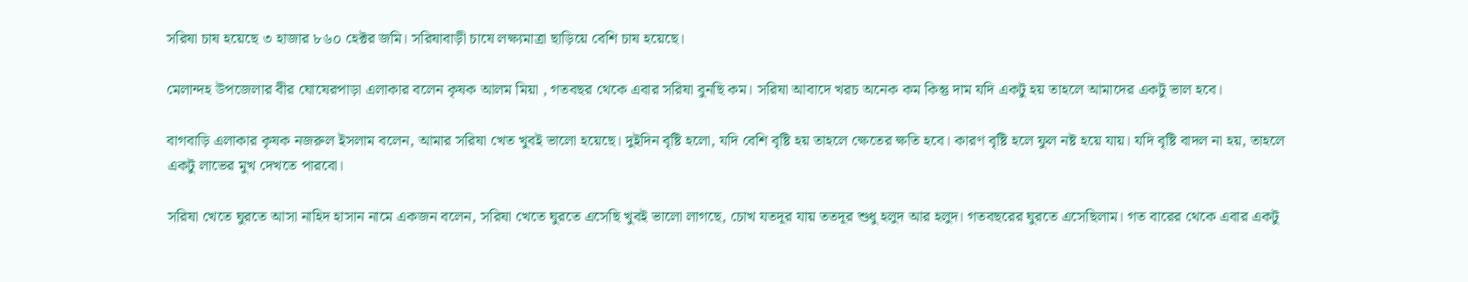সরিষা চাষ হয়েছে ৩ হাজার ৮৬০ হেক্টর জমি।‌ সরিষাবাড়ী চাষে লক্ষ্যমাত্রা ছাড়িয়ে বেশি চাষ হয়েছে।

মেলান্দহ উপজেলার বীর ঘোষেরপাড়া এলাকার বলেন কৃষক আলম মিয়া , গতবছর থেকে এবার সরিষা বুনছি কম। সরিষা আবাদে খরচ অনেক কম কিন্তু দাম যদি একটু হয় তাহলে আমাদের একটু ভাল হবে।

বাগবাড়ি এলাকার কৃষক নজরুল ইসলাম বলেন, আমার সরিষা খেত খুবই ভালো হয়েছে। দুইদিন বৃষ্টি হলো, যদি বেশি বৃষ্টি হয় তাহলে ক্ষেতের ক্ষতি হবে। কারণ বৃষ্টি হলে ফুল নষ্ট হয়ে যায়। যদি বৃষ্টি বাদল না হয়, তাহলে একটু লাভের মুখ দেখতে পারবো।

সরিষা খেতে ঘুরতে আসা নাহিদ হাসান নামে একজন বলেন, সরিষা খেতে ঘুরতে এসেছি খুবই ভালো লাগছে, চোখ যতদূর যায় ততদূর শুধু হলুদ আর হলুদ। গতবছরের ঘুরতে এসেছিলাম। গত বারের থেকে এবার একটু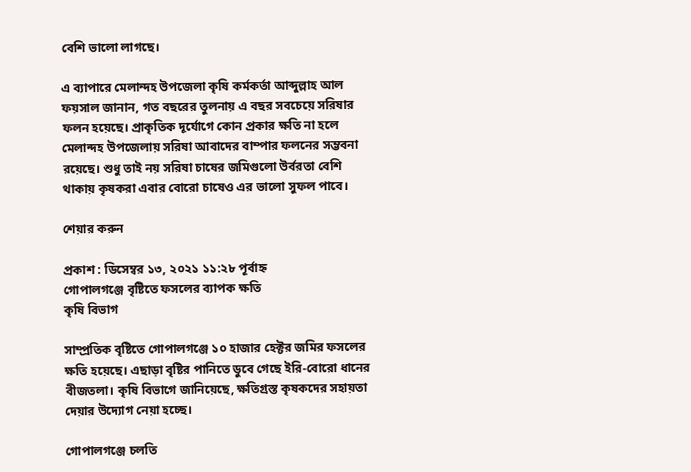বেশি ভালো লাগছে।

এ ব্যাপারে মেলান্দহ উপজেলা কৃষি কর্মকর্তা আব্দুল্লাহ আল ফয়সাল জানান, গত বছরের তুলনায় এ বছর সবচেয়ে সরিষার ফলন হয়েছে। প্রাকৃতিক দূর্যোগে কোন প্রকার ক্ষতি না হলে মেলান্দহ উপজেলায় সরিষা আবাদের বাম্পার ফলনের সম্ভবনা রয়েছে। শুধু তাই নয় সরিষা চাষের জমিগুলো উর্বরতা বেশি থাকায় কৃষকরা এবার বোরো চাষেও এর ভালো সুফল পাবে।

শেয়ার করুন

প্রকাশ : ডিসেম্বর ১৩, ২০২১ ১১:২৮ পূর্বাহ্ন
গোপালগঞ্জে বৃষ্টিতে ফসলের ব্যাপক ক্ষতি
কৃষি বিভাগ

সাম্প্রতিক বৃষ্টিতে গোপালগঞ্জে ১০ হাজার হেক্টর জমির ফসলের ক্ষতি হয়েছে। এছাড়া বৃষ্টির পানিতে ডুবে গেছে ইরি-বোরো ধানের বীজতলা। কৃষি বিভাগে জানিয়েছে, ক্ষতিগ্রস্ত কৃষকদের সহায়তা দেয়ার উদ্যোগ নেয়া হচ্ছে।

গোপালগঞ্জে চলতি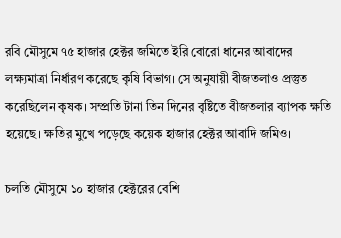রবি মৌসুমে ৭৫ হাজার হেক্টর জমিতে ইরি বোরো ধানের আবাদের লক্ষ্যমাত্রা নির্ধারণ করেছে কৃষি বিভাগ। সে অনুযায়ী বীজতলাও প্রস্তুত করেছিলেন কৃষক। সম্প্রতি টানা তিন দিনের বৃষ্টিতে বীজতলার ব্যাপক ক্ষতি হয়েছে। ক্ষতির মুখে পড়েছে কয়েক হাজার হেক্টর আবাদি জমিও।

চলতি মৌসুমে ১০ হাজার হেক্টরের বেশি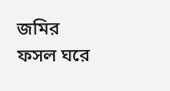জমির ফসল ঘরে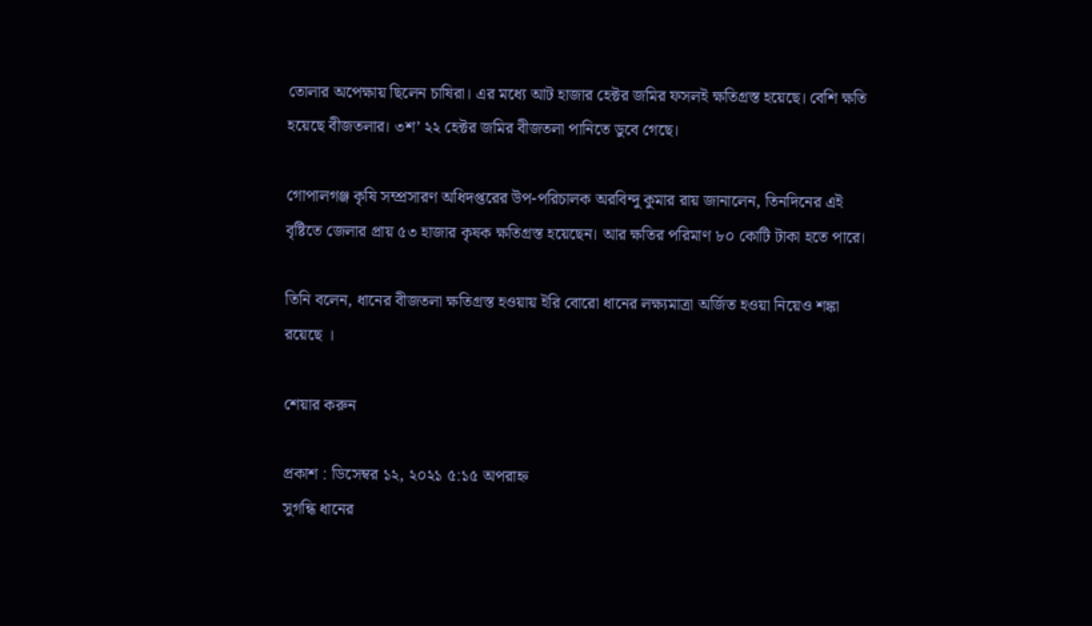তোলার অপেক্ষায় ছিলেন চাষিরা। এর মধ্যে আট হাজার হেক্টর জমির ফসলই ক্ষতিগ্রস্ত হয়েছে। বেশি ক্ষতি হয়েছে বীজতলার। ৩শ’ ২২ হেক্টর জমির বীজতলা পানিতে ডুবে গেছে।

গোপালগঞ্জ কৃষি সম্প্রসারণ অধিদপ্তরের উপ-পরিচালক অরবিন্দু কুমার রায় জানালেন, তিনদিনের এই বৃষ্টিতে জেলার প্রায় ৫৩ হাজার কৃষক ক্ষতিগ্রস্ত হয়েছেন। আর ক্ষতির পরিমাণ ৮০ কোটি টাকা হতে পারে।

তিনি বলেন, ধানের বীজতলা ক্ষতিগ্রস্ত হওয়ায় ইরি বোরো ধানের লক্ষ্যমাত্রা অর্জিত হওয়া নিয়েও শঙ্কা রয়েছে ।

শেয়ার করুন

প্রকাশ : ডিসেম্বর ১২, ২০২১ ৫:১৫ অপরাহ্ন
সুগন্ধি ধানের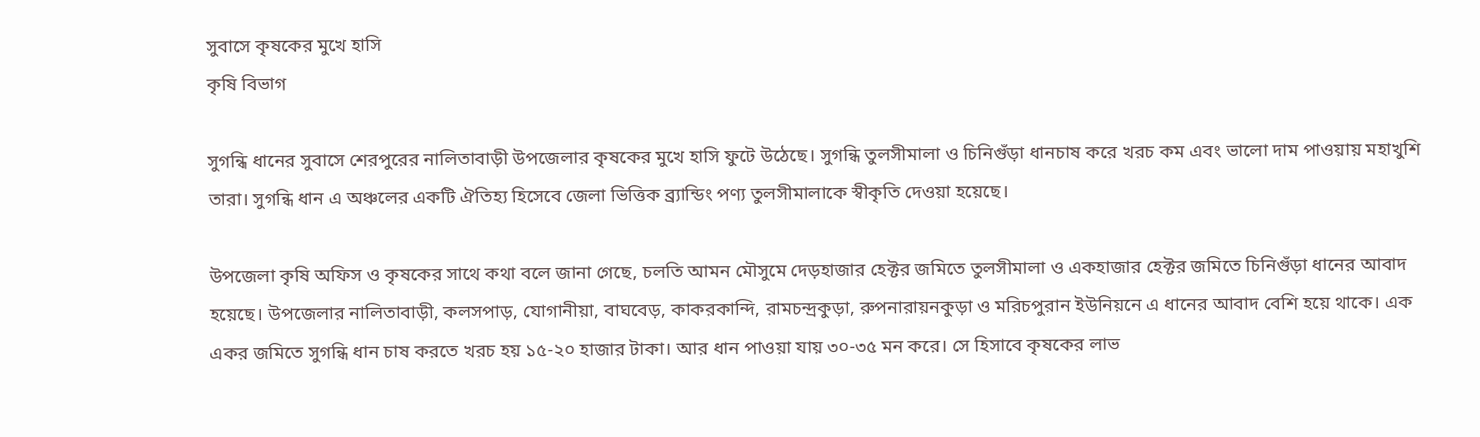সুবাসে কৃষকের মুখে হাসি
কৃষি বিভাগ

সুগন্ধি ধানের সুবাসে শেরপুরের নালিতাবাড়ী উপজেলার কৃষকের মুখে হাসি ফুটে উঠেছে। সুগন্ধি তুলসীমালা ও চিনিগুঁড়া ধানচাষ করে খরচ কম এবং ভালো দাম পাওয়ায় মহাখুশি তারা। সুগন্ধি ধান এ অঞ্চলের একটি ঐতিহ্য হিসেবে জেলা ভিত্তিক ব্র্যান্ডিং পণ্য তুলসীমালাকে স্বীকৃতি দেওয়া হয়েছে।

উপজেলা কৃষি অফিস ও কৃষকের সাথে কথা বলে জানা গেছে, চলতি আমন মৌসুমে দেড়হাজার হেক্টর জমিতে তুলসীমালা ও একহাজার হেক্টর জমিতে চিনিগুঁড়া ধানের আবাদ হয়েছে। উপজেলার নালিতাবাড়ী, কলসপাড়, যোগানীয়া, বাঘবেড়, কাকরকান্দি, রামচন্দ্রকুড়া, রুপনারায়নকুড়া ও মরিচপুরান ইউনিয়নে এ ধানের আবাদ বেশি হয়ে থাকে। এক একর জমিতে সুগন্ধি ধান চাষ করতে খরচ হয় ১৫-২০ হাজার টাকা। আর ধান পাওয়া যায় ৩০-৩৫ মন করে। সে হিসাবে কৃষকের লাভ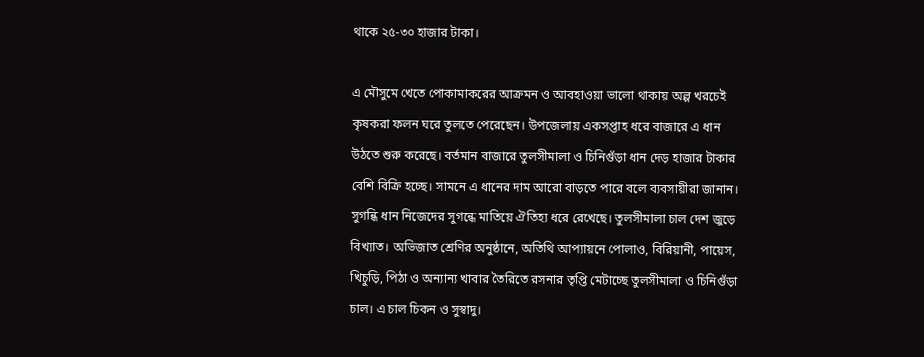থাকে ২৫-৩০ হাজার টাকা।

এ মৌসুমে খেতে পোকামাকরের আক্রমন ও আবহাওয়া ভালো থাকায় অল্প খরচেই কৃষকরা ফলন ঘরে তুলতে পেরেছেন। উপজেলায় একসপ্তাহ ধরে বাজারে এ ধান উঠতে শুরু করেছে। বর্তমান বাজারে তুলসীমালা ও চিনিগুঁড়া ধান দেড় হাজার টাকার বেশি বিক্রি হচ্ছে। সামনে এ ধানের দাম আরো বাড়তে পারে বলে ব্যবসায়ীরা জানান। সুগন্ধি ধান নিজেদের সুগন্ধে মাতিয়ে ঐতিহ্য ধরে রেখেছে। তুলসীমালা চাল দেশ জুড়ে বিখ্যাত। অভিজাত শ্রেণির অনুষ্ঠানে, অতিথি আপ্যায়নে পোলাও, বিরিয়ানী, পায়েস, খিচুড়ি, পিঠা ও অন্যান্য খাবার তৈরিতে রসনার তৃপ্তি মেটাচ্ছে তুলসীমালা ও চিনিগুঁড়া চাল। এ চাল চিকন ও সুস্বাদু।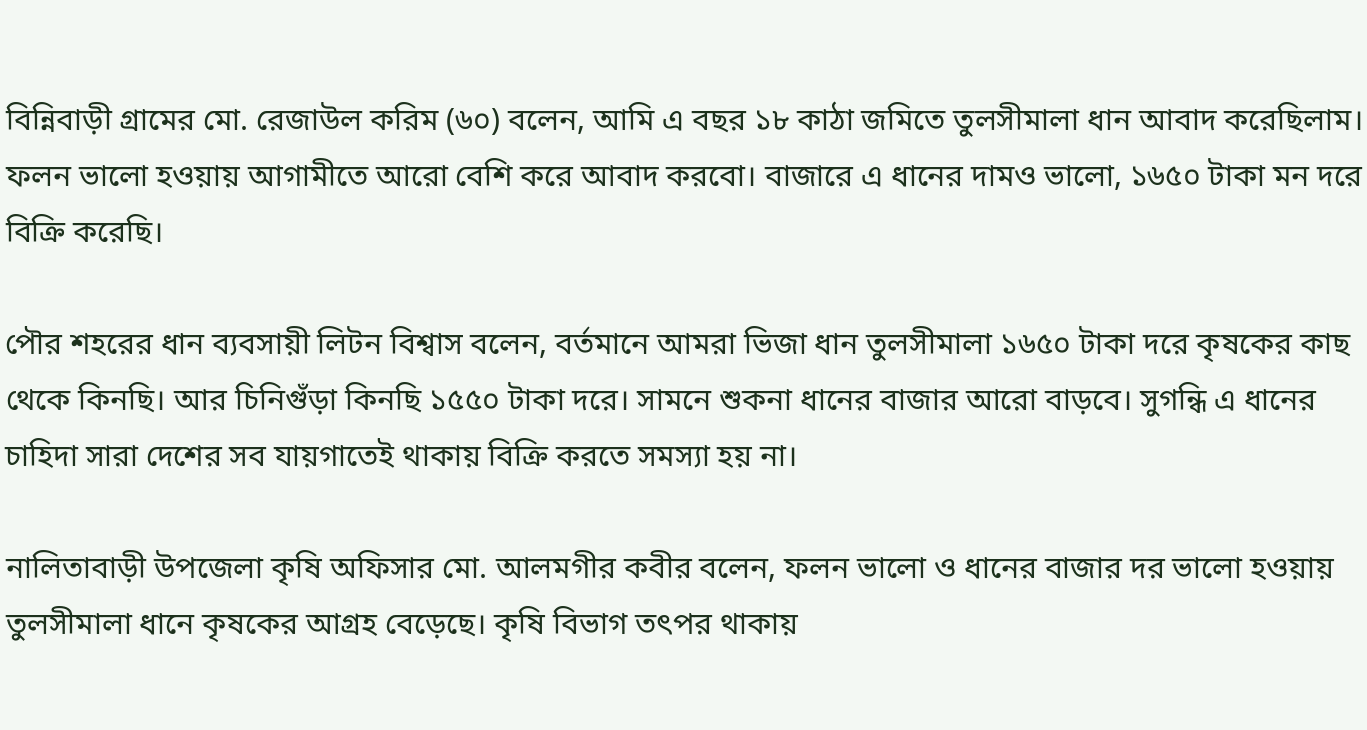বিন্নিবাড়ী গ্রামের মো. রেজাউল করিম (৬০) বলেন, আমি এ বছর ১৮ কাঠা জমিতে তুলসীমালা ধান আবাদ করেছিলাম। ফলন ভালো হওয়ায় আগামীতে আরো বেশি করে আবাদ করবো। বাজারে এ ধানের দামও ভালো, ১৬৫০ টাকা মন দরে বিক্রি করেছি।

পৌর শহরের ধান ব্যবসায়ী লিটন বিশ্বাস বলেন, বর্তমানে আমরা ভিজা ধান তুলসীমালা ১৬৫০ টাকা দরে কৃষকের কাছ থেকে কিনছি। আর চিনিগুঁড়া কিনছি ১৫৫০ টাকা দরে। সামনে শুকনা ধানের বাজার আরো বাড়বে। সুগন্ধি এ ধানের চাহিদা সারা দেশের সব যায়গাতেই থাকায় বিক্রি করতে সমস্যা হয় না।

নালিতাবাড়ী উপজেলা কৃষি অফিসার মো. আলমগীর কবীর বলেন, ফলন ভালো ও ধানের বাজার দর ভালো হওয়ায় তুলসীমালা ধানে কৃষকের আগ্রহ বেড়েছে। কৃষি বিভাগ তৎপর থাকায়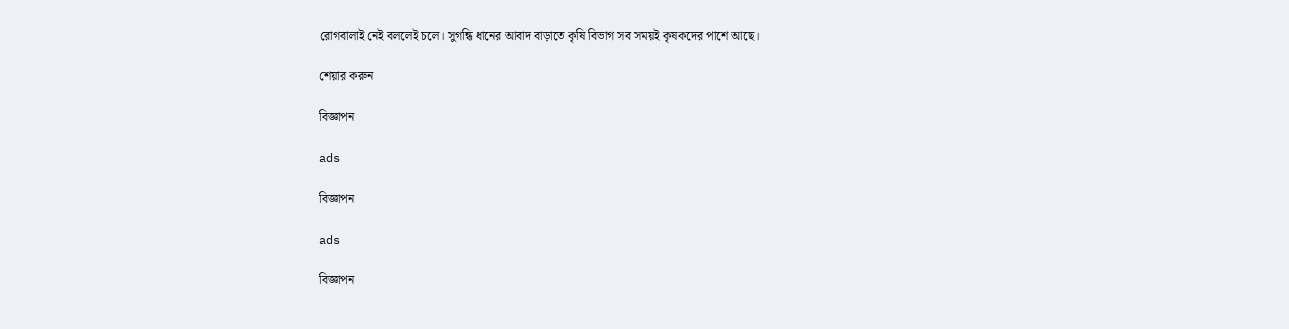রোগবালাই নেই বললেই চলে। সুগন্ধি ধানের আবাদ বাড়াতে কৃষি বিভাগ সব সময়ই কৃষকদের পাশে আছে।

শেয়ার করুন

বিজ্ঞাপন

ads

বিজ্ঞাপন

ads

বিজ্ঞাপন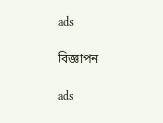ads

বিজ্ঞাপন

ads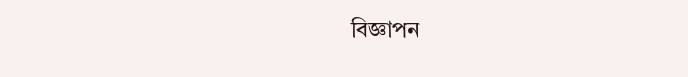বিজ্ঞাপন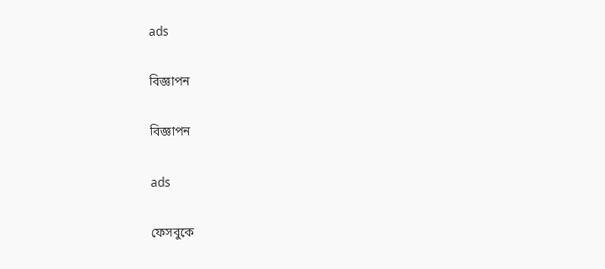ads

বিজ্ঞাপন

বিজ্ঞাপন

ads

ফেসবুকে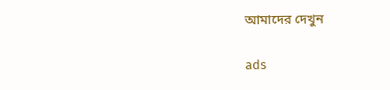আমাদের দেখুন

ads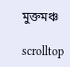মুক্তমঞ্চ

scrolltop